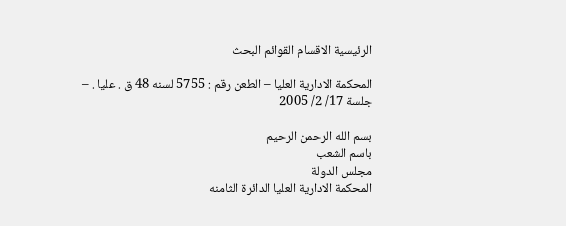الرئيسية الاقسام القوائم البحث

المحكمة الادارية العليا – الطعن رقم : 5755 لسنه 48 ق . عليا . – جلسة 17/ 2/ 2005

بسم الله الرحمن الرحيم
باسم الشعب
مجلس الدولة
المحكمة الادارية العليا الدائرة الثامنه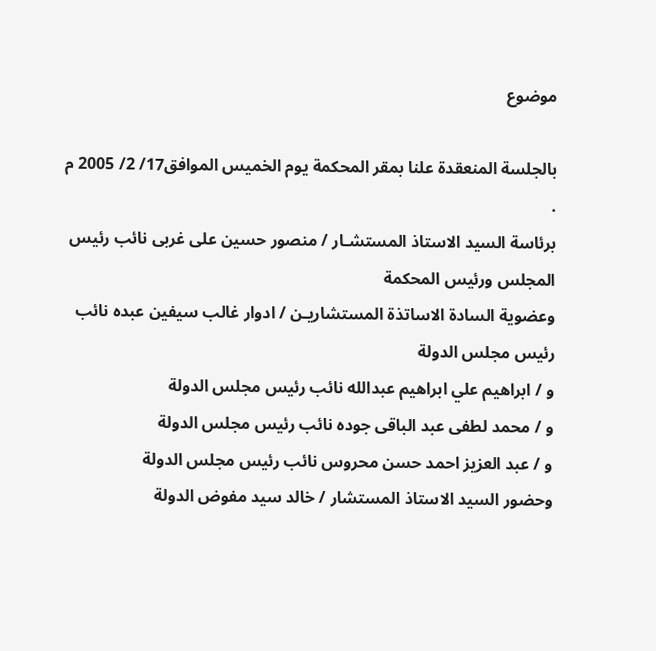موضوع

بالجلسة المنعقدة علنا بمقر المحكمة يوم الخميس الموافق17/ 2/ 2005 م .
برئاسة السيد الاستاذ المستشـار / منصور حسين على غربى نائب رئيس المجلس ورئيس المحكمة
وعضوية السادة الاساتذة المستشاريـن / ادوار غالب سيفين عبده نائب رئيس مجلس الدولة
و / ابراهيم علي ابراهيم عبدالله نائب رئيس مجلس الدولة
و / محمد لطفى عبد الباقى جوده نائب رئيس مجلس الدولة
و / عبد العزيز احمد حسن محروس نائب رئيس مجلس الدولة
وحضور السيد الاستاذ المستشار / خالد سيد مفوض الدولة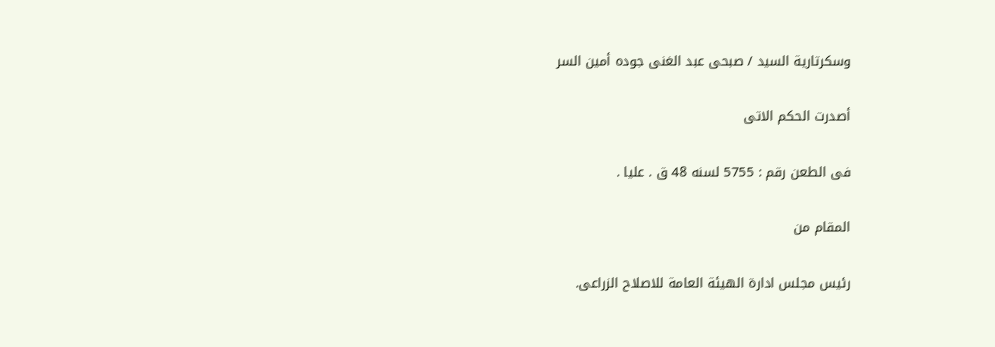وسكرتارية السيد / صبحى عبد الغنى جوده أمين السر

أصدرت الحكم الاتى

فى الطعن رقم : 5755 لسنه 48 ق . عليا .

المقام من

رئيس مجلس ادارة الهيئة العامة للاصلاح الزراعى.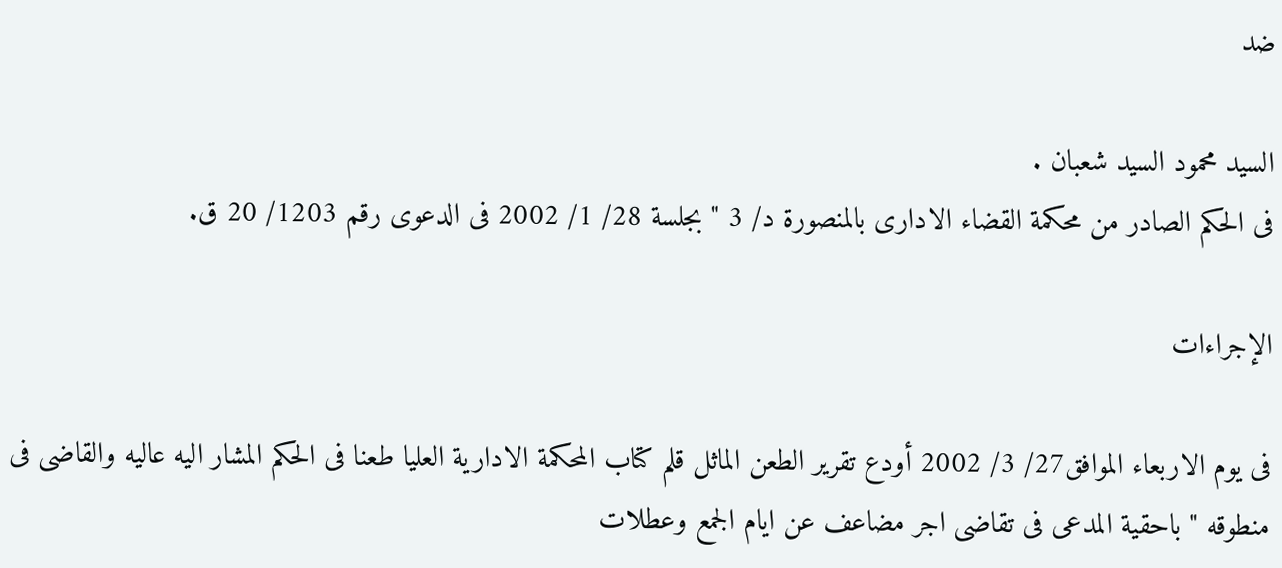ضد

السيد محمود السيد شعبان .
فى الحكم الصادر من محكمة القضاء الادارى بالمنصورة د/ 3 " بجلسة 28/ 1/ 2002 فى الدعوى رقم 1203/ 20 ق.

الإجراءات

فى يوم الاربعاء الموافق27/ 3/ 2002 أودع تقرير الطعن الماثل قلم كتاب المحكمة الادارية العليا طعنا فى الحكم المشار اليه عاليه والقاضى فى منطوقه " باحقية المدعى فى تقاضى اجر مضاعف عن ايام الجمع وعطلات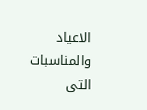الاعياد والمناسبات التى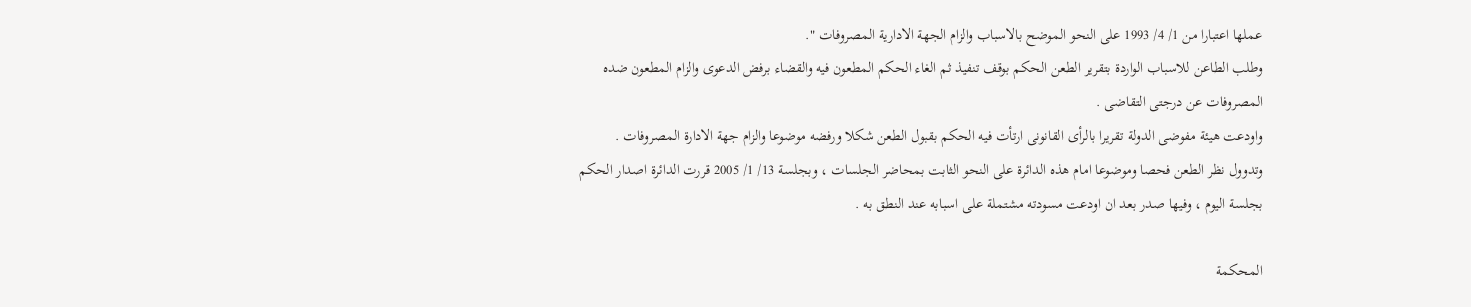عملها اعتبارا من 1/ 4/ 1993 على النحو الموضح بالاسباب والزام الجهة الادارية المصروفات ".
وطلب الطاعن للاسباب الواردة بتقرير الطعن الحكم بوقف تنفيذ ثم الغاء الحكم المطعون فيه والقضاء برفض الدعوى والزام المطعون ضده المصروفات عن درجتى التقاضى .
واودعت هيئة مفوضى الدولة تقريرا بالرأى القانونى ارتأت فيه الحكم بقبول الطعن شكلا ورفضه موضوعا والزام جهة الادارة المصروفات .
وتدوول نظر الطعن فحصا وموضوعا امام هذه الدائرة على النحو الثابت بمحاضر الجلسات ، وبجلسة 13/ 1/ 2005 قررت الدائرة اصدار الحكم بجلسة اليوم ، وفيها صدر بعد ان اودعت مسودته مشتملة على اسبابه عند النطق به .

المحكمة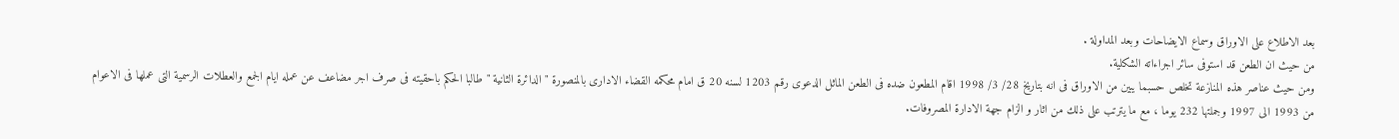بعد الاطلاع على الاوراق وسماع الايضاحات وبعد المداولة .
من حيث ان الطعن قد استوفى سائر اجراءاته الشكلية.
ومن حيث عناصر هذه المنازعة تخلص حسبما يبين من الاوراق فى انه بتاريخ 28/ 3/ 1998 اقام المطعون ضده فى الطعن الماثل الدعوى رقم 1203 لسنه 20 ق امام محكمه القضاء الادارى بالمنصورة " الدائرة الثانية " طالبا الحكم باحقيته فى صرف اجر مضاعف عن عمله ايام الجمع والعطلات الرسمية التى عملها فى الاعوام من 1993 الى 1997 وجملتها 232 يوما ، مع ما يترتب على ذلك من اثار و الزام جهة الادارة المصروفات.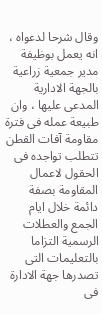وقال شرحا لدعواه ، انه يعمل بوظيفة مدير جمعية زراعية بالجهة الادارية المدعى عليها ، وان طبيعة عمله فى فترة مقاومة آفات القطن تتطلب تواجده فى الحقول لاعمال المقاومة بصفة دائمة خلال ايام الجمع والعطلات الرسمية التزاما بالتعليمات التى تصدرها جهة الادارة فى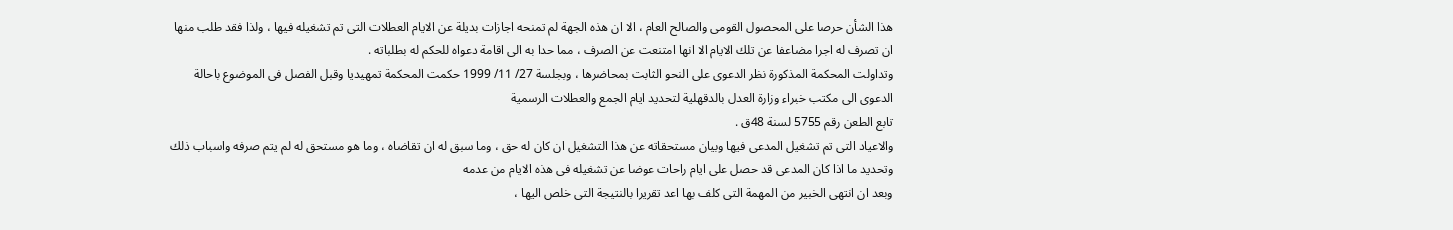هذا الشأن حرصا على المحصول القومى والصالح العام ، الا ان هذه الجهة لم تمنحه اجازات بديلة عن الايام العطلات التى تم تشغيله فيها ، ولذا فقد طلب منها ان تصرف له اجرا مضاعفا عن تلك الايام الا انها امتنعت عن الصرف ، مما حدا به الى اقامة دعواه للحكم له بطلباته .
وتداولت المحكمة المذكورة نظر الدعوى على النحو الثابت بمحاضرها ، وبجلسة 27/ 11/ 1999 حكمت المحكمة تمهيديا وقبل الفصل فى الموضوع باحالة الدعوى الى مكتب خبراء وزارة العدل بالدقهلية لتحديد ايام الجمع والعطلات الرسمية
تابع الطعن رقم 5755 لسنة 48ق .
والاعياد التى تم تشغيل المدعى فيها وبيان مستحقاته عن هذا التشغيل ان كان له حق ، وما سبق له ان تقاضاه ، وما هو مستحق له لم يتم صرفه واسباب ذلك وتحديد ما اذا كان المدعى قد حصل على ايام راحات عوضا عن تشغيله فى هذه الايام من عدمه
وبعد ان انتهى الخبير من المهمة التى كلف بها اعد تقريرا بالنتيجة التى خلص اليها ،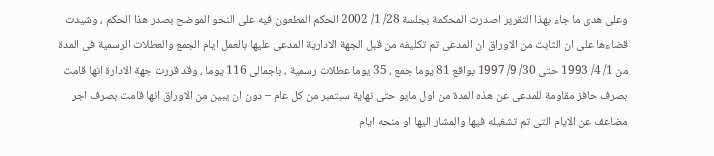وعلى هدى ما جاء بهذا التقرير اصدرت المحكمة بجلسة 28/ 1/ 2002 الحكم المطعون فيه على النحو الموضح بصدر هذا الحكم ، وشيدت قضاءها على ان الثابت من الاوراق ان المدعى تم تكليفه من قبل الجهة الادارية المدعى عليها بالعمل ايام الجمع والعطلات الرسمية فى المدة من 1/ 4/ 1993 حتى 30/ 9/ 1997 بواقع 81 يوما جمع ، 35 يوما عطلات رسمية ، باجمالى 116 يوما ، وقد قررت جهة الادارة انها قامت بصرف حافز مقاومة للمدعى عن هذه المدة من اول مايو حتى نهاية سبتمبر من كل عام – دون ان يبين من الاوراق انها قامت بصرف اجر مضاعف عن الايام التى تم تشغيله فيها والمشار اليها او منحه ايام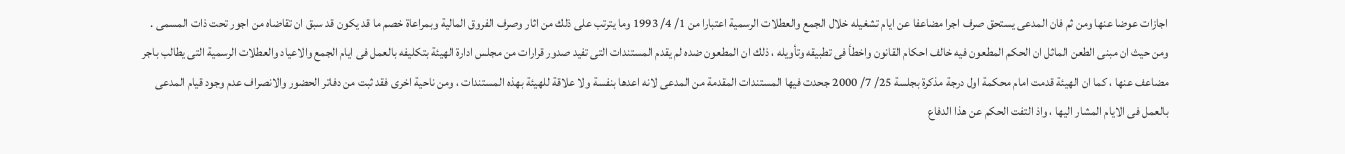اجازات عوضا عنها ومن ثم فان المدعى يستحق صرف اجرا مضاعفا عن ايام تشغيله خلال الجمع والعطلات الرسمية اعتبارا من 1/ 4/ 1993 وما يترتب على ذلك من اثار وصرف الفروق المالية وبمراعاة خصم ما قد يكون قد سبق ان تقاضاه من اجور تحت ذات المسمى .
ومن حيث ان مبنى الطعن الماثل ان الحكم المطعون فيه خالف احكام القانون واخطأ فى تطبيقه وتأويله ، ذلك ان المطعون ضده لم يقدم المستندات التى تفيد صدور قرارات من مجلس ادارة الهيئة بتكليفه بالعمل فى ايام الجمع والاعياد والعطلات الرسمية التى يطالب باجر مضاعف عنها ، كما ان الهيئة قدمت امام محكمة اول درجة مذكرة بجلسة 25/ 7/ 2000 جحدت فيها المستندات المقدمة من المدعى لانه اعدها بنفسة ولا علاقة للهيئة بهذه المستندات ، ومن ناحية اخرى فقد ثبت من دفاتر الحضور والانصراف عدم وجود قيام المدعى بالعمل فى الايام المشار اليها ، واذ التفت الحكم عن هذا الدفاع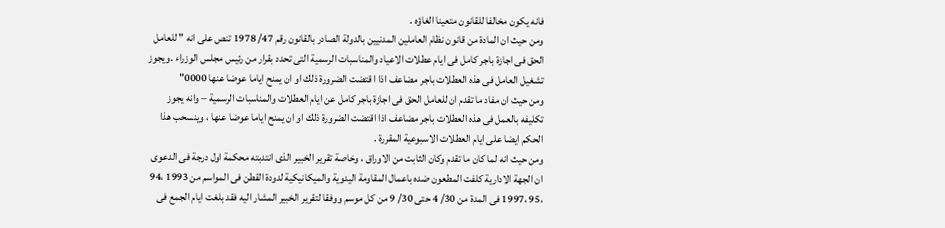فانه يكون مخالفا للقانون متعينا الغاؤه .
ومن حيث ان المادة من قانون نظام العاملين المدنيين بالدولة الصادر بالقانون رقم 47/ 1978 تنص على انه " للعامل الحق فى اجازة باجر كامل فى ايام عطلات الاعياد والمناسبات الرسمية التى تحدد بقرار من رئيس مجلس الوزراء .ويجوز تشغيل العامل فى هذه العطلات باجر مضاعف اذا ا قتضت الضرورة ذلك او ان يمنح اياما عوضا عنها 0000"
ومن حيث ان مفاد ما تقدم ان للعامل الحق فى اجازة باجر كامل عن ايام العطلات والمناسبات الرسمية – وانه يجوز تكليفه بالعمل فى هذه العطلات باجر مضاعف اذا اقتضت الضرورة ذلك او ان يمنح اياما عوضا عنها ، وينسحب هذا الحكم ايضا على ايام العطلات الاسبوعية المقررة .
ومن حيث انه لما كان ما تقدم وكان الثابت من الاوراق ، وخاصة تقرير الخبير الذى انتدبته محكمة اول درجة فى الدعوى ان الجهة الادارية كلفت المطعون ضده باعمال المقاومة اليدوية والميكانيكية لدودة القطن فى المواسم من 1993 ،94 ،95 ،1997 فى المدة من 30/ 4 حتى 30/ 9 من كل موسم ووفقا لتقرير الخبير المشار اليه فقد بلغت ايام الجمع فى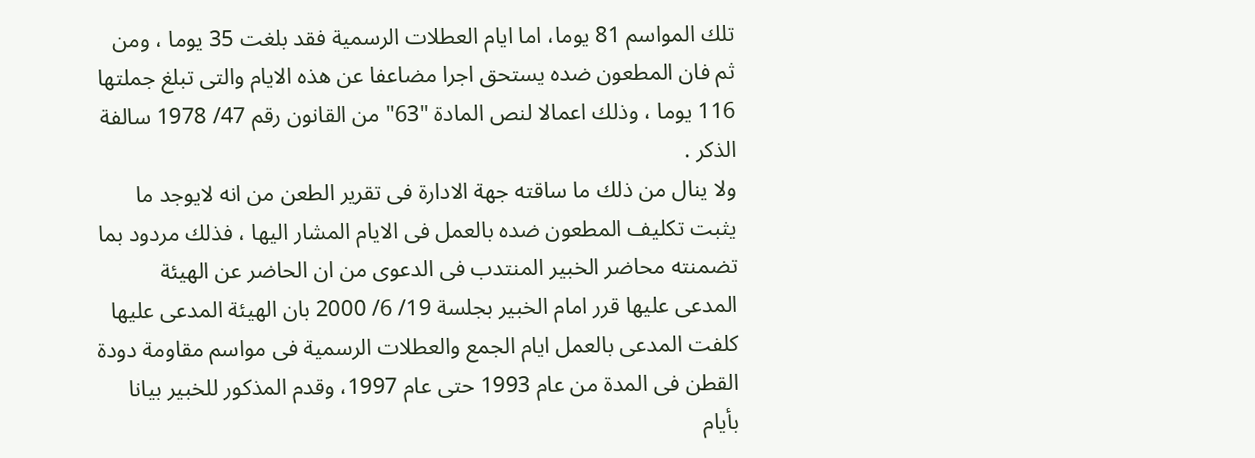تلك المواسم 81 يوما، اما ايام العطلات الرسمية فقد بلغت 35 يوما ، ومن ثم فان المطعون ضده يستحق اجرا مضاعفا عن هذه الايام والتى تبلغ جملتها 116 يوما ، وذلك اعمالا لنص المادة "63" من القانون رقم 47/ 1978 سالفة الذكر .
ولا ينال من ذلك ما ساقته جهة الادارة فى تقرير الطعن من انه لايوجد ما يثبت تكليف المطعون ضده بالعمل فى الايام المشار اليها ، فذلك مردود بما تضمنته محاضر الخبير المنتدب فى الدعوى من ان الحاضر عن الهيئة المدعى عليها قرر امام الخبير بجلسة 19/ 6/ 2000 بان الهيئة المدعى عليها كلفت المدعى بالعمل ايام الجمع والعطلات الرسمية فى مواسم مقاومة دودة القطن فى المدة من عام 1993 حتى عام 1997، وقدم المذكور للخبير بيانا بأيام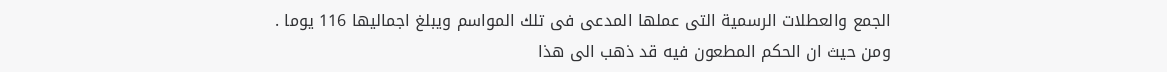الجمع والعطلات الرسمية التى عملها المدعى فى تلك المواسم ويبلغ اجماليها 116 يوما .
ومن حيث ان الحكم المطعون فيه قد ذهب الى هذا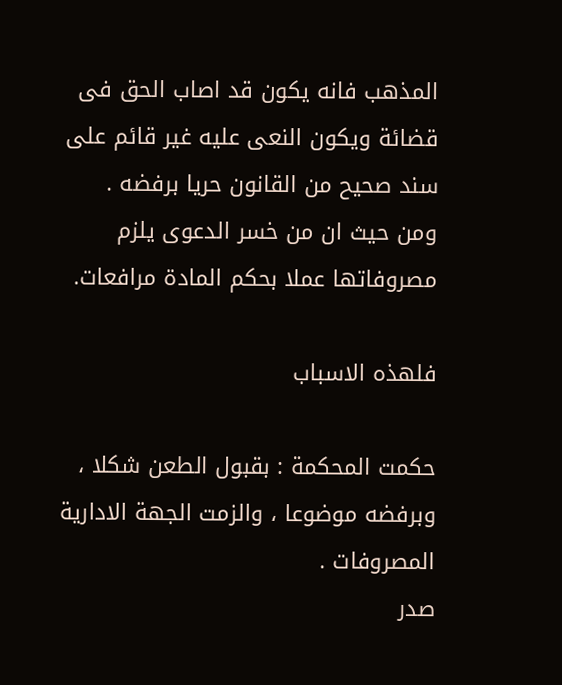المذهب فانه يكون قد اصاب الحق فى قضائة ويكون النعى عليه غير قائم على سند صحيح من القانون حريا برفضه .
ومن حيث ان من خسر الدعوى يلزم مصروفاتها عملا بحكم المادة مرافعات.

فلهذه الاسباب

حكمت المحكمة : بقبول الطعن شكلا ، وبرفضه موضوعا ، والزمت الجهة الادارية المصروفات .
صدر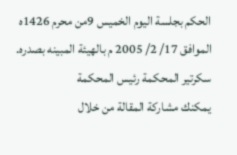الحكم بجلسة اليوم الخميس 9من محرم 1426ه الموافق 17/ 2/ 2005 م بالهيئة المبينه بصدره.
سكرتير المحكمة رئيس المحكمة
يمكنك مشاركة المقالة من خلال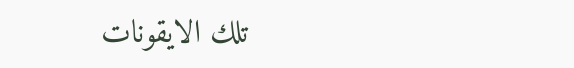تلك الايقونات